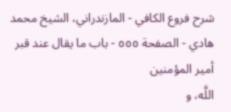شرح فروع الكافي - المازندراني، الشيخ محمد هادي - الصفحة ٥٥٥ - باب ما يقال عند قبر أمير المؤمنين
اللَّه، و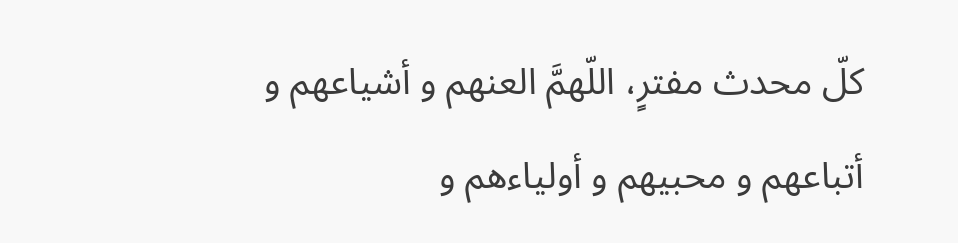كلّ محدث مفترٍ، اللّهمَّ العنهم و أشياعهم و أتباعهم و محبيهم و أولياءهم و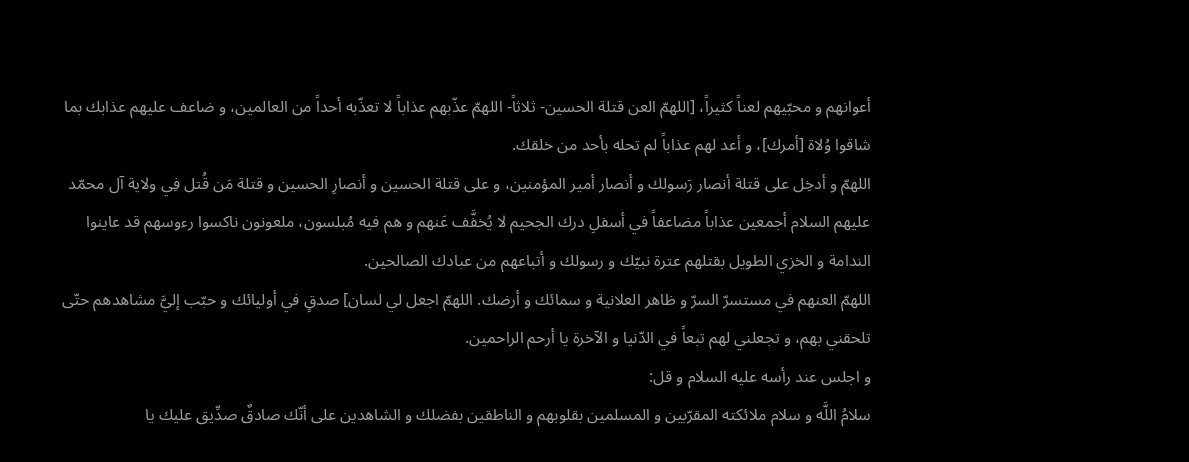أعوانهم و محبّيهم لعناً كثيراً، [اللهمّ العن قتلة الحسين- ثلاثاً- اللهمّ عذّبهم عذاباً لا تعذّبه أحداً من العالمين، و ضاعف عليهم عذابك بما شاقوا وُلاة [أمرك]، و أعد لهم عذاباً لم تحله بأحد من خلقك.
اللهمّ و أدخِل على قتلة أنصار رَسولك و أنصار أمير المؤمنين، و على قتلة الحسين و أنصارِ الحسين و قتلة مَن قُتل فِي ولاية آل محمّد عليهم السلام أجمعين عذاباً مضاعفاً في أسفلِ درك الجحيم لا يُخفَّف عَنهم و هم فيه مُبلسون، ملعونون ناكسوا رءوسهم قد عاينوا الندامة و الخزي الطويل بقتلهم عترة نبيّك و رسولك و أتباعهم من عبادك الصالحين.
اللهمّ العنهم في مستسرّ السرّ و ظاهر العلانية و سمائك و أرضك. اللهمّ اجعل لي لسان] صدقٍ في أوليائك و حبّب إليَّ مشاهدهم حتّى تلحقني بهم، و تجعلني لهم تبعاً في الدّنيا و الآخرة يا أرحم الراحمين.
و اجلس عند رأسه عليه السلام و قل:
سلامُ اللَّه و سلام ملائكته المقرّبين و المسلمين بقلوبهم و الناطقين بفضلك و الشاهدين على أنّك صادقٌ صدِّيق عليك يا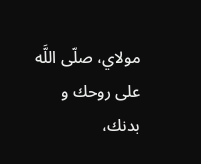مولاي، صلّى اللَّه على روحك و بدنك،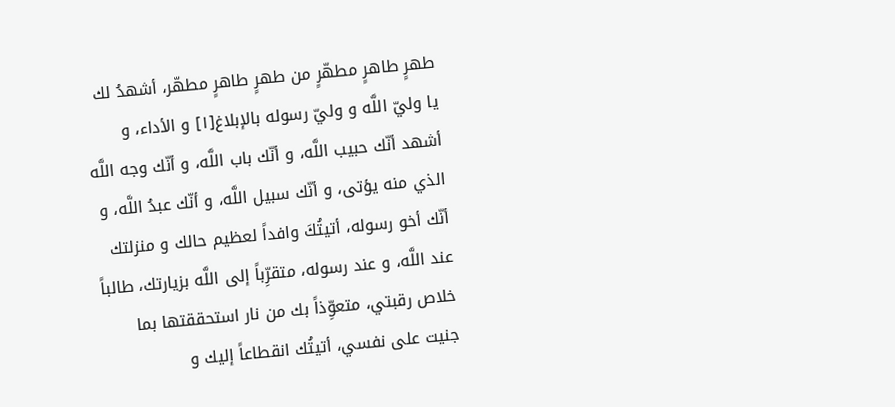طهرٍ طاهرٍ مطهّرٍ من طهرٍ طاهرٍ مطهّر، أشهدُ لك يا وليّ اللَّه و وليّ رسوله بالإبلاغ[١] و الأداء، و أشهد أنّك حبيب اللَّه، و أنّك باب اللَّه، و أنّك وجه اللَّه الذي منه يؤتى، و أنّك سبيل اللَّه، و أنّك عبدُ اللَّه، و أنّك أخو رسوله، أتيتُكَ وافداً لعظيم حالك و منزلتك عند اللَّه، و عند رسوله، متقرِّباً إلى اللَّه بزيارتك، طالباً خلاص رقبتي، متعوِّذاً بك من نار استحققتها بما جنيت على نفسي، أتيتُك انقطاعاً إليك و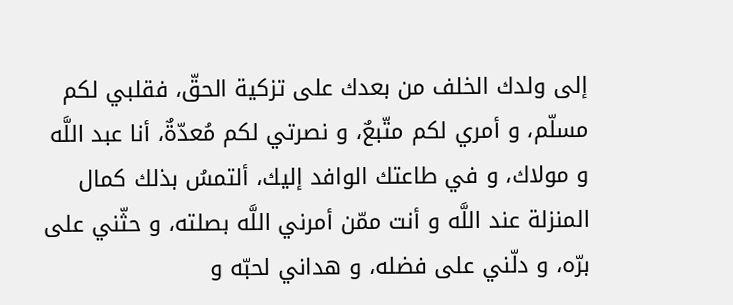إلى ولدك الخلف من بعدك على تزكية الحقّ، فقلبي لكم مسلّم، و أمري لكم متّبعٌ، و نصرتي لكم مُعدّةٌ، أنا عبد اللَّه و مولاك، و في طاعتك الوافد إليك، ألتمسُ بذلك كمال المنزلة عند اللَّه و أنت ممّن أمرني اللَّه بصلته، و حثّني على برّه، و دلّني على فضله، و هداني لحبّه و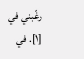رغّبني في
[١]. في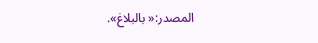المصدر:« بالبلاغ».